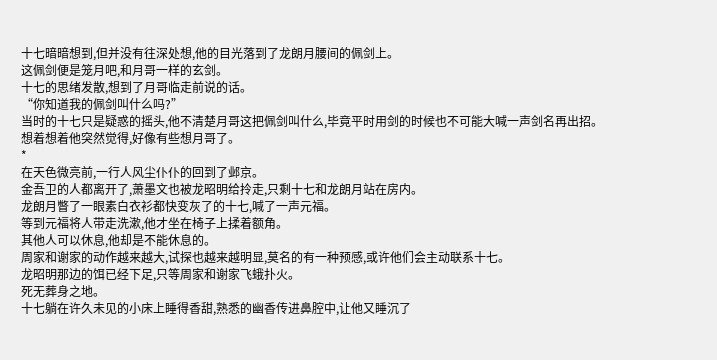十七暗暗想到,但并没有往深处想,他的目光落到了龙朗月腰间的佩剑上。
这佩剑便是笼月吧,和月哥一样的玄剑。
十七的思绪发散,想到了月哥临走前说的话。
“你知道我的佩剑叫什么吗?”
当时的十七只是疑惑的摇头,他不清楚月哥这把佩剑叫什么,毕竟平时用剑的时候也不可能大喊一声剑名再出招。
想着想着他突然觉得,好像有些想月哥了。
*
在天色微亮前,一行人风尘仆仆的回到了邺京。
金吾卫的人都离开了,萧墨文也被龙昭明给拎走,只剩十七和龙朗月站在房内。
龙朗月瞥了一眼素白衣衫都快变灰了的十七,喊了一声元福。
等到元福将人带走洗漱,他才坐在椅子上揉着额角。
其他人可以休息,他却是不能休息的。
周家和谢家的动作越来越大,试探也越来越明显,莫名的有一种预感,或许他们会主动联系十七。
龙昭明那边的饵已经下足,只等周家和谢家飞蛾扑火。
死无葬身之地。
十七躺在许久未见的小床上睡得香甜,熟悉的幽香传进鼻腔中,让他又睡沉了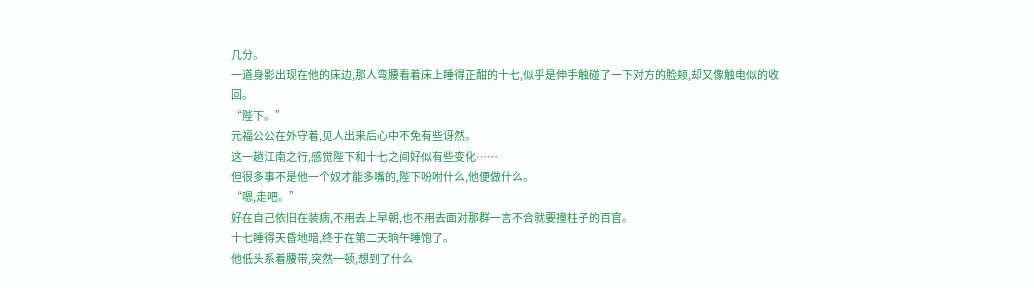几分。
一道身影出现在他的床边,那人弯腰看着床上睡得正酣的十七,似乎是伸手触碰了一下对方的脸颊,却又像触电似的收回。
“陛下。”
元福公公在外守着,见人出来后心中不免有些讶然。
这一趟江南之行,感觉陛下和十七之间好似有些变化……
但很多事不是他一个奴才能多嘴的,陛下吩咐什么,他便做什么。
“嗯,走吧。”
好在自己依旧在装病,不用去上早朝,也不用去面对那群一言不合就要撞柱子的百官。
十七睡得天昏地暗,终于在第二天晌午睡饱了。
他低头系着腰带,突然一顿,想到了什么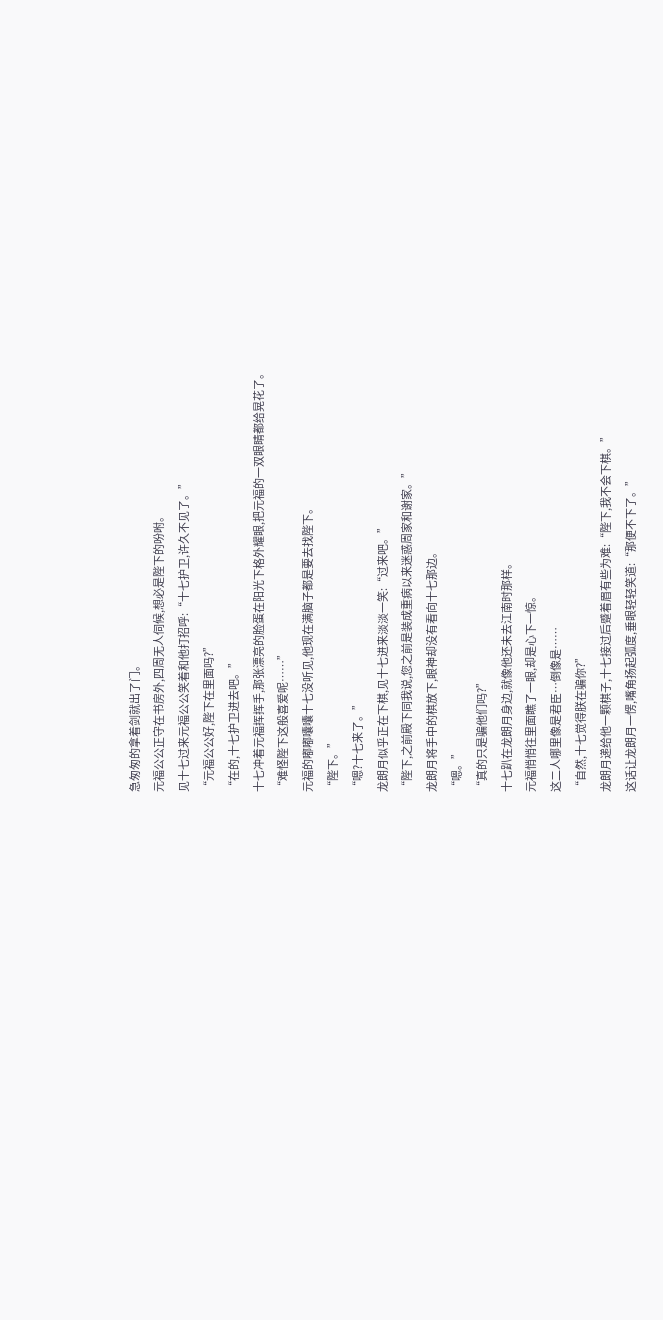急匆匆的拿着剑就出了门。
元福公公正守在书房外,四周无人伺候,想必是陛下的吩咐。
见十七过来元福公公笑着和他打招呼:“十七护卫,许久不见了。”
“元福公公好,陛下在里面吗?”
“在的,十七护卫进去吧。”
十七冲着元福挥挥手,那张漂亮的脸蛋在阳光下格外耀眼,把元福的一双眼睛都给晃花了。
“难怪陛下这般喜爱呢……”
元福的嘟嘟囔囔十七没听见,他现在满脑子都是要去找陛下。
“陛下。”
“嗯?十七来了。”
龙朗月似乎正在下棋,见十七进来淡淡一笑:“过来吧。”
“陛下,之前殿下同我说,您之前是装成重病以来迷惑周家和谢家。”
龙朗月将手中的棋放下,眼神却没有看向十七那边。
“嗯。”
“真的只是骗他们吗?”
十七趴在龙朗月身边,就像他还未去江南时那样。
元福悄悄往里面瞧了一眼,却是心下一惊。
这二人哪里像是君臣…倒像是……
“自然,十七觉得朕在骗你?”
龙朗月递给他一颗棋子,十七接过后蹙着眉有些为难:“陛下,我不会下棋。”
这话让龙朗月一愣,嘴角扬起弧度,垂眼轻轻笑道:“那便不下了。”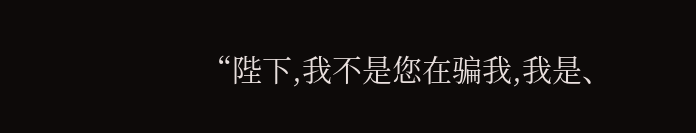“陛下,我不是您在骗我,我是、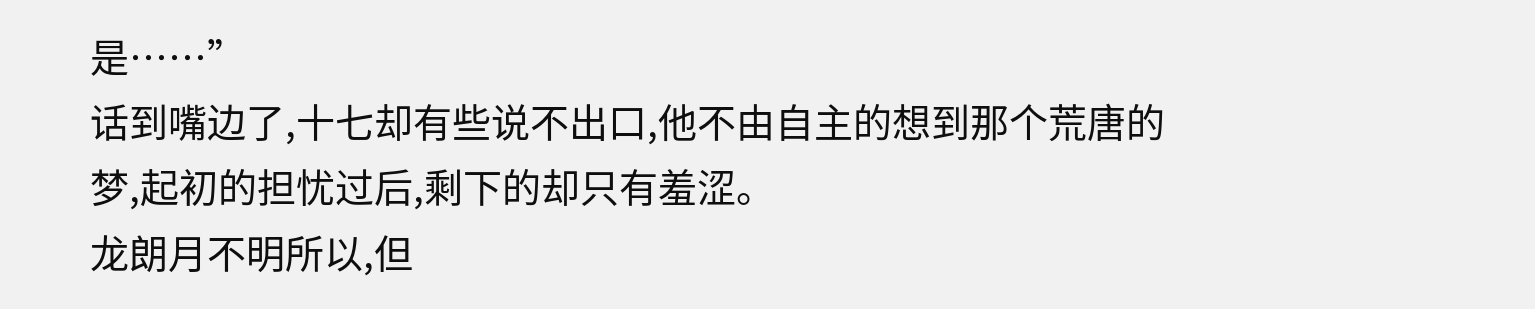是……”
话到嘴边了,十七却有些说不出口,他不由自主的想到那个荒唐的梦,起初的担忧过后,剩下的却只有羞涩。
龙朗月不明所以,但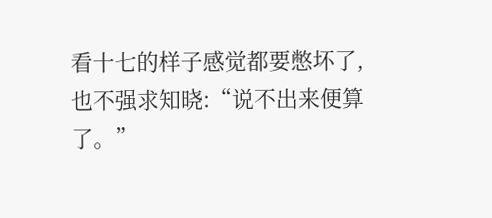看十七的样子感觉都要憋坏了,也不强求知晓:“说不出来便算了。”